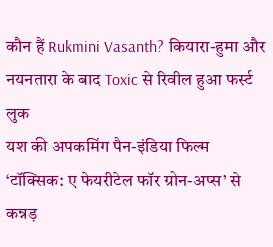कौन हैं Rukmini Vasanth? कियारा-हुमा और नयनतारा के बाद Toxic से रिवील हुआ फर्स्ट लुक
यश की अपकमिंग पैन-इंडिया फिल्म ‘टॉक्सिक: ए फेयरीटेल फॉर ग्रोन-अप्स’ से कन्नड़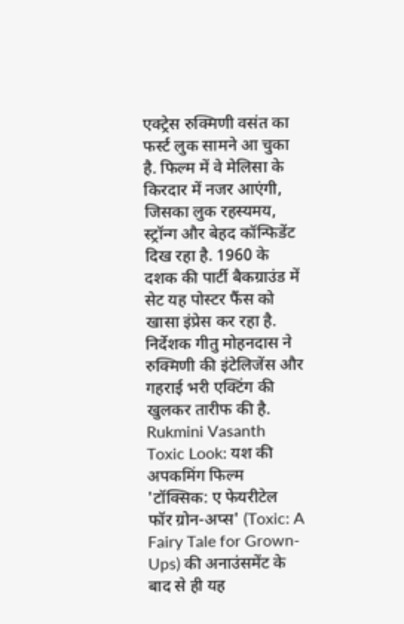एक्ट्रेस रुक्मिणी वसंत का फर्स्ट लुक सामने आ चुका है. फिल्म में वे मेलिसा के किरदार में नजर आएंगी, जिसका लुक रहस्यमय, स्ट्रॉन्ग और बेहद कॉन्फिडेंट दिख रहा है. 1960 के दशक की पार्टी बैकग्राउंड में सेट यह पोस्टर फैंस को खासा इंप्रेस कर रहा है. निर्देशक गीतु मोहनदास ने रुक्मिणी की इंटेलिजेंस और गहराई भरी एक्टिंग की खुलकर तारीफ की है.
Rukmini Vasanth Toxic Look: यश की अपकमिंग फिल्म 'टॉक्सिक: ए फेयरीटेल फॉर ग्रोन-अप्स' (Toxic: A Fairy Tale for Grown-Ups) की अनाउंसमेंट के बाद से ही यह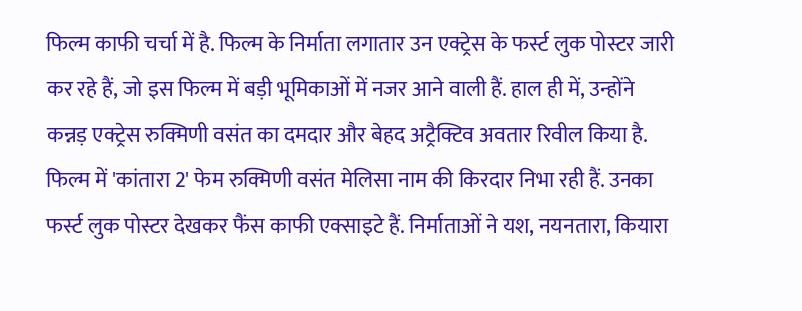फिल्म काफी चर्चा में है. फिल्म के निर्माता लगातार उन एक्ट्रेस के फर्स्ट लुक पोस्टर जारी कर रहे हैं, जो इस फिल्म में बड़ी भूमिकाओं में नजर आने वाली हैं. हाल ही में, उन्होंने कन्नड़ एक्ट्रेस रुक्मिणी वसंत का दमदार और बेहद अट्रैक्टिव अवतार रिवील किया है. फिल्म में 'कांतारा 2' फेम रुक्मिणी वसंत मेलिसा नाम की किरदार निभा रही हैं. उनका फर्स्ट लुक पोस्टर देखकर फैंस काफी एक्साइटे हैं. निर्माताओं ने यश, नयनतारा, कियारा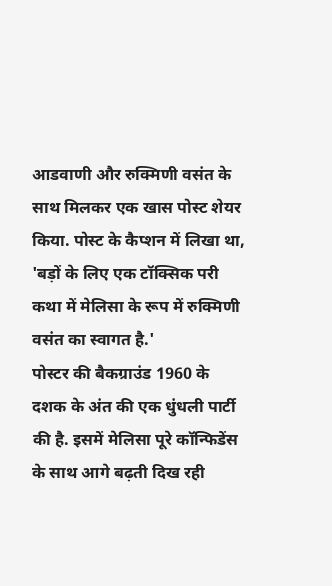आडवाणी और रुक्मिणी वसंत के साथ मिलकर एक खास पोस्ट शेयर किया. पोस्ट के कैप्शन में लिखा था, 'बड़ों के लिए एक टॉक्सिक परी कथा में मेलिसा के रूप में रुक्मिणी वसंत का स्वागत है.'
पोस्टर की बैकग्राउंड 1960 के दशक के अंत की एक धुंधली पार्टी की है. इसमें मेलिसा पूरे कॉन्फिडेंस के साथ आगे बढ़ती दिख रही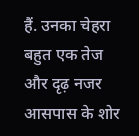हैं. उनका चेहरा बहुत एक तेज और दृढ़ नजर आसपास के शोर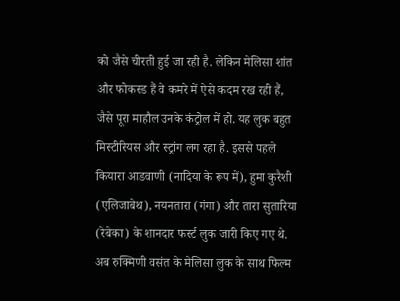को जैसे चीरती हुई जा रही है. लेकिन मेलिसा शांत और फोकस्ड हैं वे कमरे में ऐसे कदम रख रही हैं, जैसे पूरा माहौल उनके कंट्रोल में हो. यह लुक बहुत मिस्टीरियस और स्ट्रांग लग रहा है. इससे पहले कियारा आडवाणी (नादिया के रूप में), हुमा कुरैशी (एलिजाबेथ), नयनतारा (गंगा) और तारा सुतारिया (रेबेका) के शानदार फर्स्ट लुक जारी किए गए थे. अब रुक्मिणी वसंत के मेलिसा लुक के साथ फिल्म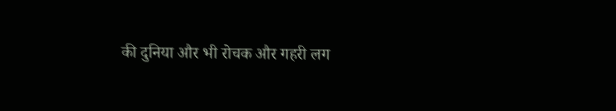की दुनिया और भी रोचक और गहरी लग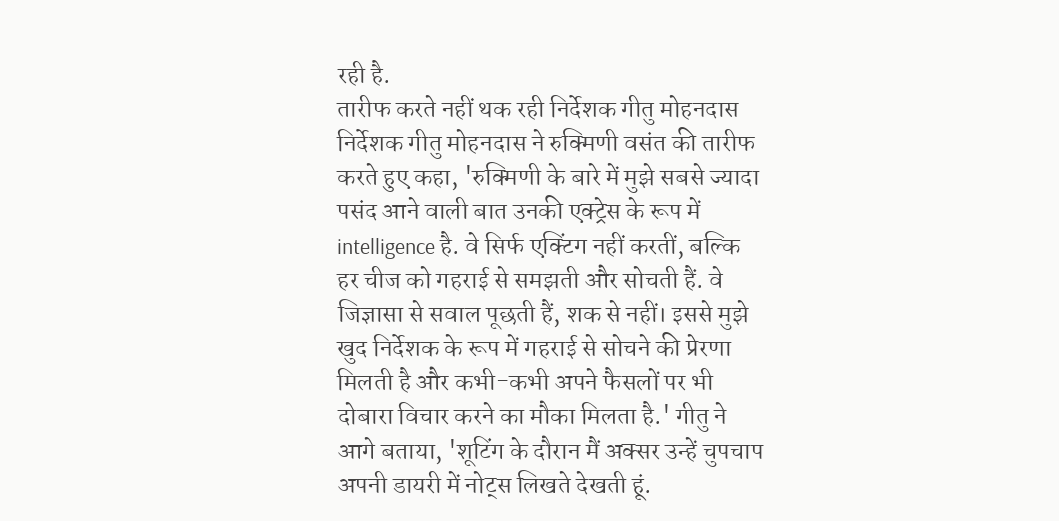रही है.
तारीफ करते नहीं थक रही निर्देशक गीतु मोहनदास
निर्देशक गीतु मोहनदास ने रुक्मिणी वसंत की तारीफ करते हुए कहा, 'रुक्मिणी के बारे में मुझे सबसे ज्यादा पसंद आने वाली बात उनकी एक्ट्रेस के रूप में intelligence है. वे सिर्फ एक्टिंग नहीं करतीं, बल्कि हर चीज को गहराई से समझती और सोचती हैं. वे जिज्ञासा से सवाल पूछती हैं, शक से नहीं। इससे मुझे खुद निर्देशक के रूप में गहराई से सोचने की प्रेरणा मिलती है और कभी-कभी अपने फैसलों पर भी दोबारा विचार करने का मौका मिलता है.' गीतु ने आगे बताया, 'शूटिंग के दौरान मैं अक्सर उन्हें चुपचाप अपनी डायरी में नोट्स लिखते देखती हूं.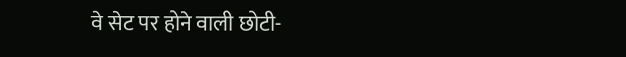वे सेट पर होने वाली छोटी-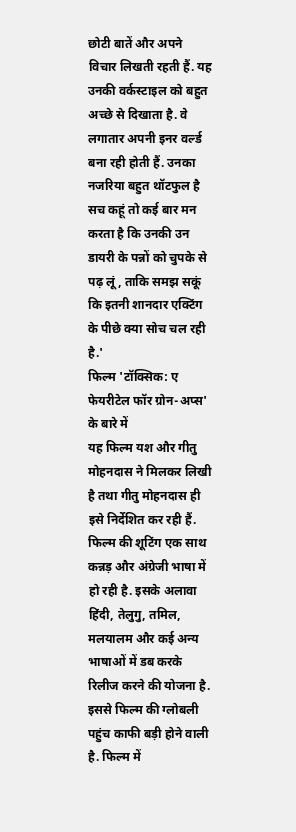छोटी बातें और अपने विचार लिखती रहती हैं. यह उनकी वर्कस्टाइल को बहुत अच्छे से दिखाता है. वे लगातार अपनी इनर वर्ल्ड बना रही होती हैं. उनका नजरिया बहुत थॉटफुल है सच कहूं तो कई बार मन करता है कि उनकी उन डायरी के पन्नों को चुपके से पढ़ लूं, ताकि समझ सकूं कि इतनी शानदार एक्टिंग के पीछे क्या सोच चल रही है.'
फिल्म 'टॉक्सिक: ए फेयरीटेल फॉर ग्रोन-अप्स' के बारे में
यह फिल्म यश और गीतु मोहनदास ने मिलकर लिखी है तथा गीतु मोहनदास ही इसे निर्देशित कर रही हैं. फिल्म की शूटिंग एक साथ कन्नड़ और अंग्रेजी भाषा में हो रही है. इसके अलावा हिंदी, तेलुगु, तमिल, मलयालम और कई अन्य भाषाओं में डब करके रिलीज करने की योजना है. इससे फिल्म की ग्लोबली पहुंच काफी बड़ी होने वाली है. फिल्म में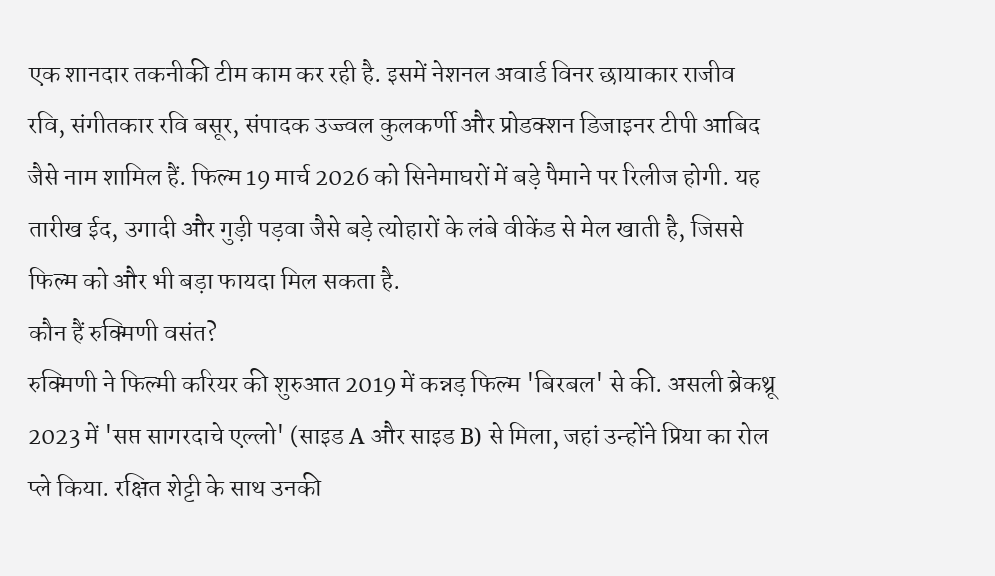एक शानदार तकनीकी टीम काम कर रही है. इसमें नेशनल अवार्ड विनर छायाकार राजीव रवि, संगीतकार रवि बसूर, संपादक उज्ज्वल कुलकर्णी और प्रोडक्शन डिजाइनर टीपी आबिद जैसे नाम शामिल हैं. फिल्म 19 मार्च 2026 को सिनेमाघरों में बड़े पैमाने पर रिलीज होगी. यह तारीख ईद, उगादी और गुड़ी पड़वा जैसे बड़े त्योहारों के लंबे वीकेंड से मेल खाती है, जिससे फिल्म को और भी बड़ा फायदा मिल सकता है.
कौन हैं रुक्मिणी वसंत?
रुक्मिणी ने फिल्मी करियर की शुरुआत 2019 में कन्नड़ फिल्म 'बिरबल' से की. असली ब्रेकथ्रू 2023 में 'सप्त सागरदाचे एल्लो' (साइड A और साइड B) से मिला, जहां उन्होंने प्रिया का रोल प्ले किया. रक्षित शेट्टी के साथ उनकी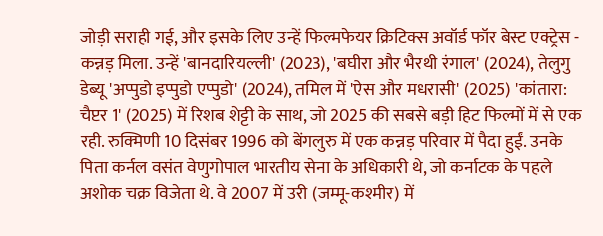जोड़ी सराही गई, और इसके लिए उन्हें फिल्मफेयर क्रिटिक्स अवॉर्ड फॉर बेस्ट एक्ट्रेस - कन्नड़ मिला. उन्हें 'बानदारियल्ली' (2023), 'बघीरा और भैरथी रंगाल' (2024), तेलुगु डेब्यू 'अप्पुडो इप्पुडो एप्पुडो' (2024), तमिल में 'ऐस और मधरासी' (2025) 'कांतारा: चैप्टर 1' (2025) में रिशब शेट्टी के साथ, जो 2025 की सबसे बड़ी हिट फिल्मों में से एक रही. रुक्मिणी 10 दिसंबर 1996 को बेंगलुरु में एक कन्नड़ परिवार में पैदा हुईं. उनके पिता कर्नल वसंत वेणुगोपाल भारतीय सेना के अधिकारी थे, जो कर्नाटक के पहले अशोक चक्र विजेता थे. वे 2007 में उरी (जम्मू-कश्मीर) में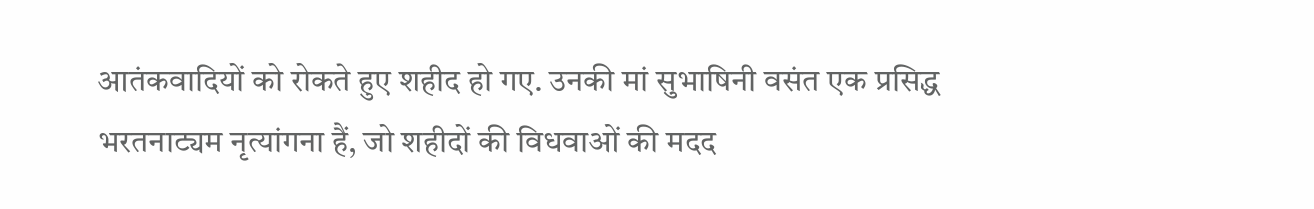आतंकवादियों को रोकते हुए शहीद हो गए. उनकी मां सुभाषिनी वसंत एक प्रसिद्ध भरतनाट्यम नृत्यांगना हैं, जो शहीदों की विधवाओं की मदद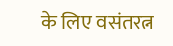के लिए वसंतरत्न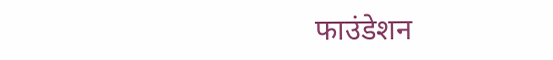फाउंडेशन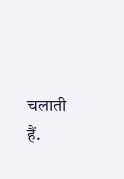चलाती हैं.